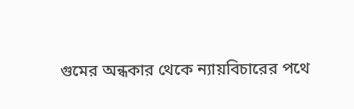গুমের অন্ধকার থেকে ন্যায়বিচারের পথে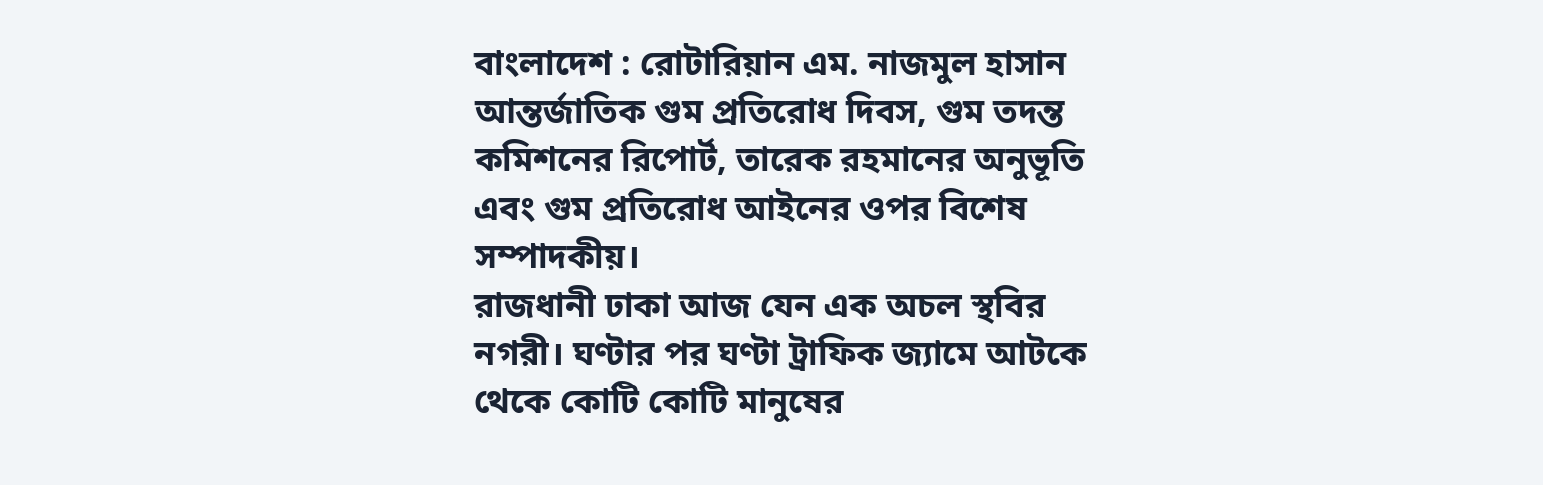বাংলাদেশ : রোটারিয়ান এম. নাজমুল হাসান
আন্তর্জাতিক গুম প্রতিরোধ দিবস, গুম তদন্ত কমিশনের রিপোর্ট, তারেক রহমানের অনুভূতি এবং গুম প্রতিরোধ আইনের ওপর বিশেষ সম্পাদকীয়।
রাজধানী ঢাকা আজ যেন এক অচল স্থবির নগরী। ঘণ্টার পর ঘণ্টা ট্রাফিক জ্যামে আটকে থেকে কোটি কোটি মানুষের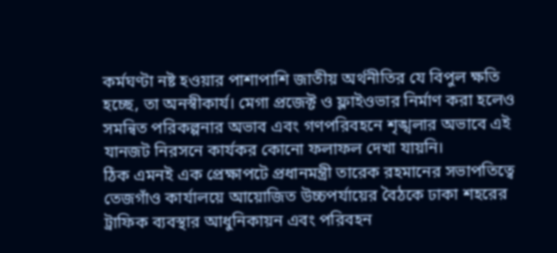কর্মঘণ্টা নষ্ট হওয়ার পাশাপাশি জাতীয় অর্থনীতির যে বিপুল ক্ষতি হচ্ছে, তা অনস্বীকার্য। মেগা প্রজেক্ট ও ফ্লাইওভার নির্মাণ করা হলেও সমন্বিত পরিকল্পনার অভাব এবং গণপরিবহনে শৃঙ্খলার অভাবে এই যানজট নিরসনে কার্যকর কোনো ফলাফল দেখা যায়নি।
ঠিক এমনই এক প্রেক্ষাপটে প্রধানমন্ত্রী তারেক রহমানের সভাপতিত্বে তেজগাঁও কার্যালয়ে আয়োজিত উচ্চপর্যায়ের বৈঠকে ঢাকা শহরের ট্রাফিক ব্যবস্থার আধুনিকায়ন এবং পরিবহন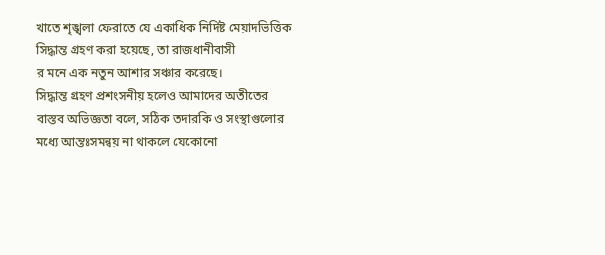খাতে শৃঙ্খলা ফেরাতে যে একাধিক নির্দিষ্ট মেয়াদভিত্তিক সিদ্ধান্ত গ্রহণ করা হয়েছে, তা রাজধানীবাসী
র মনে এক নতুন আশার সঞ্চার করেছে।
সিদ্ধান্ত গ্রহণ প্রশংসনীয় হলেও আমাদের অতীতের বাস্তব অভিজ্ঞতা বলে, সঠিক তদারকি ও সংস্থাগুলোর মধ্যে আন্তঃসমন্বয় না থাকলে যেকোনো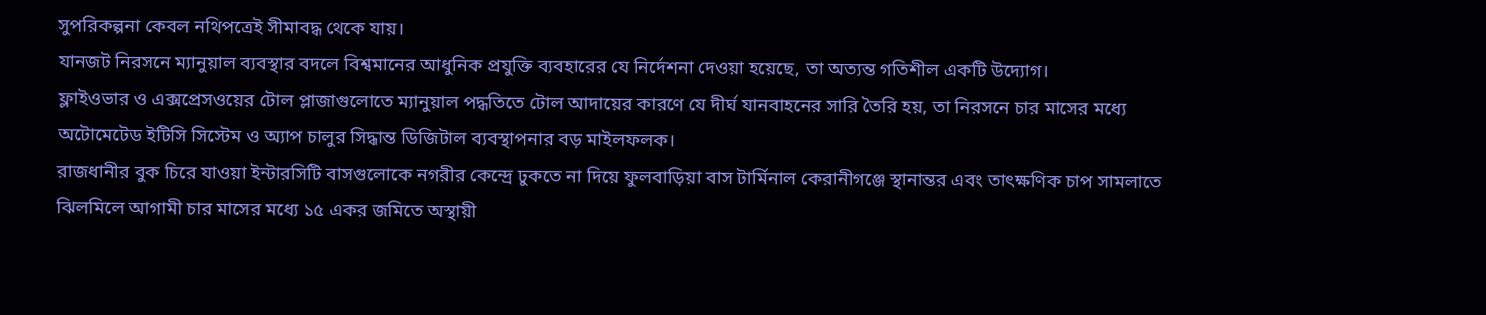সুপরিকল্পনা কেবল নথিপত্রেই সীমাবদ্ধ থেকে যায়।
যানজট নিরসনে ম্যানুয়াল ব্যবস্থার বদলে বিশ্বমানের আধুনিক প্রযুক্তি ব্যবহারের যে নির্দেশনা দেওয়া হয়েছে, তা অত্যন্ত গতিশীল একটি উদ্যোগ।
ফ্লাইওভার ও এক্সপ্রেসওয়ের টোল প্লাজাগুলোতে ম্যানুয়াল পদ্ধতিতে টোল আদায়ের কারণে যে দীর্ঘ যানবাহনের সারি তৈরি হয়, তা নিরসনে চার মাসের মধ্যে অটোমেটেড ইটিসি সিস্টেম ও অ্যাপ চালুর সিদ্ধান্ত ডিজিটাল ব্যবস্থাপনার বড় মাইলফলক।
রাজধানীর বুক চিরে যাওয়া ইন্টারসিটি বাসগুলোকে নগরীর কেন্দ্রে ঢুকতে না দিয়ে ফুলবাড়িয়া বাস টার্মিনাল কেরানীগঞ্জে স্থানান্তর এবং তাৎক্ষণিক চাপ সামলাতে ঝিলমিলে আগামী চার মাসের মধ্যে ১৫ একর জমিতে অস্থায়ী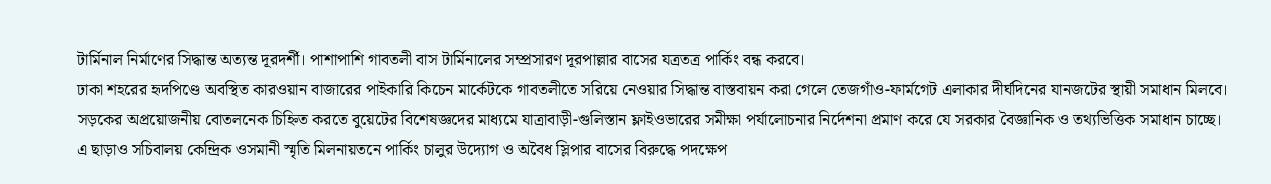টার্মিনাল নির্মাণের সিদ্ধান্ত অত্যন্ত দূরদর্শী। পাশাপাশি গাবতলী বাস টার্মিনালের সম্প্রসারণ দূরপাল্লার বাসের যত্রতত্র পার্কিং বন্ধ করবে।
ঢাকা শহরের হৃদপিণ্ডে অবস্থিত কারওয়ান বাজারের পাইকারি কিচেন মার্কেটকে গাবতলীতে সরিয়ে নেওয়ার সিদ্ধান্ত বাস্তবায়ন করা গেলে তেজগাঁও-ফার্মগেট এলাকার দীর্ঘদিনের যানজটের স্থায়ী সমাধান মিলবে।
সড়কের অপ্রয়োজনীয় বোতলনেক চিহ্নিত করতে বুয়েটের বিশেষজ্ঞদের মাধ্যমে যাত্রাবাড়ী-গুলিস্তান ফ্লাইওভারের সমীক্ষা পর্যালোচনার নির্দেশনা প্রমাণ করে যে সরকার বৈজ্ঞানিক ও তথ্যভিত্তিক সমাধান চাচ্ছে।
এ ছাড়াও সচিবালয় কেন্দ্রিক ওসমানী স্মৃতি মিলনায়তনে পার্কিং চালুর উদ্যোগ ও অবৈধ স্লিপার বাসের বিরুদ্ধে পদক্ষেপ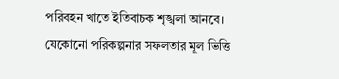পরিবহন খাতে ইতিবাচক শৃঙ্খলা আনবে।
যেকোনো পরিকল্পনার সফলতার মূল ভিত্তি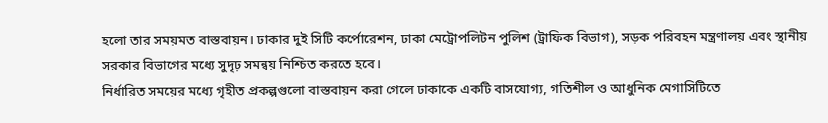হলো তার সময়মত বাস্তবায়ন। ঢাকার দুই সিটি কর্পোরেশন, ঢাকা মেট্রোপলিটন পুলিশ (ট্রাফিক বিভাগ), সড়ক পরিবহন মন্ত্রণালয় এবং স্থানীয় সরকার বিভাগের মধ্যে সুদৃঢ় সমন্বয় নিশ্চিত করতে হবে।
নির্ধারিত সময়ের মধ্যে গৃহীত প্রকল্পগুলো বাস্তবায়ন করা গেলে ঢাকাকে একটি বাসযোগ্য, গতিশীল ও আধুনিক মেগাসিটিতে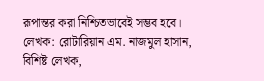রূপান্তর করা নিশ্চিতভাবেই সম্ভব হবে।
লেখক: রোটারিয়ান এম. নাজমুল হাসান, বিশিষ্ট লেখক,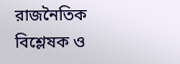রাজনৈতিক বিশ্লেষক ও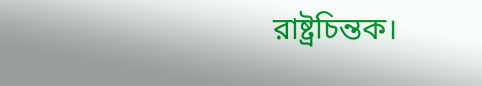রাষ্ট্রচিন্তক।